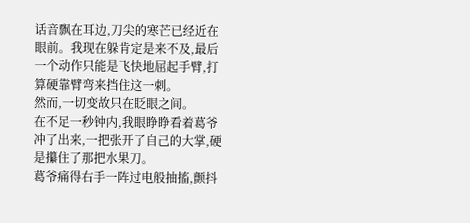话音飘在耳边,刀尖的寒芒已经近在眼前。我现在躲肯定是来不及,最后一个动作只能是飞快地屈起手臂,打算硬靠臂弯来挡住这一刺。
然而,一切变故只在眨眼之间。
在不足一秒钟内,我眼睁睁看着葛爷冲了出来,一把张开了自己的大掌,硬是攥住了那把水果刀。
葛爷痛得右手一阵过电般抽搐,颤抖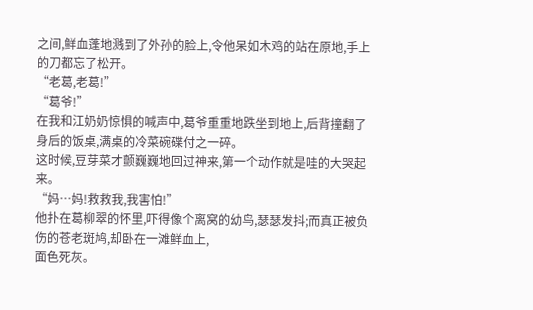之间,鲜血蓬地溅到了外孙的脸上,令他呆如木鸡的站在原地,手上的刀都忘了松开。
“老葛,老葛!”
“葛爷!”
在我和江奶奶惊惧的喊声中,葛爷重重地跌坐到地上,后背撞翻了身后的饭桌,满桌的冷菜碗碟付之一碎。
这时候,豆芽菜才颤巍巍地回过神来,第一个动作就是哇的大哭起来。
“妈…妈!救救我,我害怕!”
他扑在葛柳翠的怀里,吓得像个离窝的幼鸟,瑟瑟发抖;而真正被负伤的苍老斑鸠,却卧在一滩鲜血上,
面色死灰。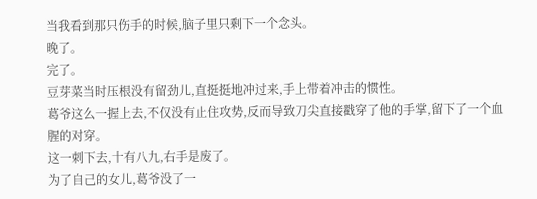当我看到那只伤手的时候,脑子里只剩下一个念头。
晚了。
完了。
豆芽菜当时压根没有留劲儿,直挺挺地冲过来,手上带着冲击的惯性。
葛爷这么一握上去,不仅没有止住攻势,反而导致刀尖直接戳穿了他的手掌,留下了一个血腥的对穿。
这一刺下去,十有八九,右手是废了。
为了自己的女儿,葛爷没了一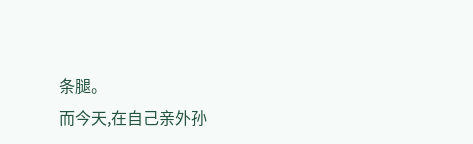条腿。
而今天,在自己亲外孙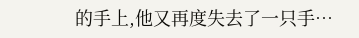的手上,他又再度失去了一只手…